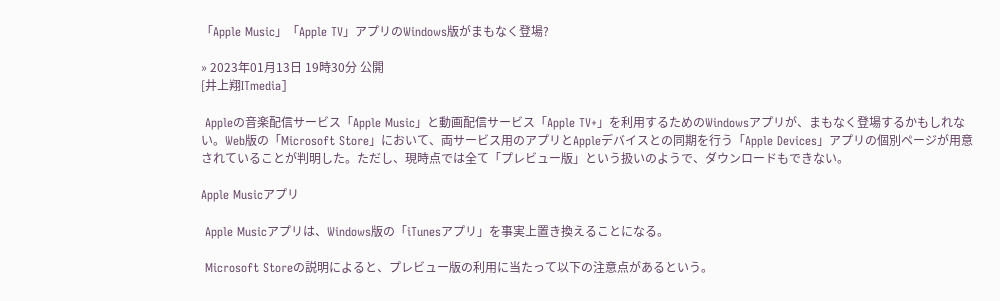「Apple Music」「Apple TV」アプリのWindows版がまもなく登場?

» 2023年01月13日 19時30分 公開
[井上翔ITmedia]

 Appleの音楽配信サービス「Apple Music」と動画配信サービス「Apple TV+」を利用するためのWindowsアプリが、まもなく登場するかもしれない。Web版の「Microsoft Store」において、両サービス用のアプリとAppleデバイスとの同期を行う「Apple Devices」アプリの個別ページが用意されていることが判明した。ただし、現時点では全て「プレビュー版」という扱いのようで、ダウンロードもできない。

Apple Musicアプリ

 Apple Musicアプリは、Windows版の「iTunesアプリ」を事実上置き換えることになる。

 Microsoft Storeの説明によると、プレビュー版の利用に当たって以下の注意点があるという。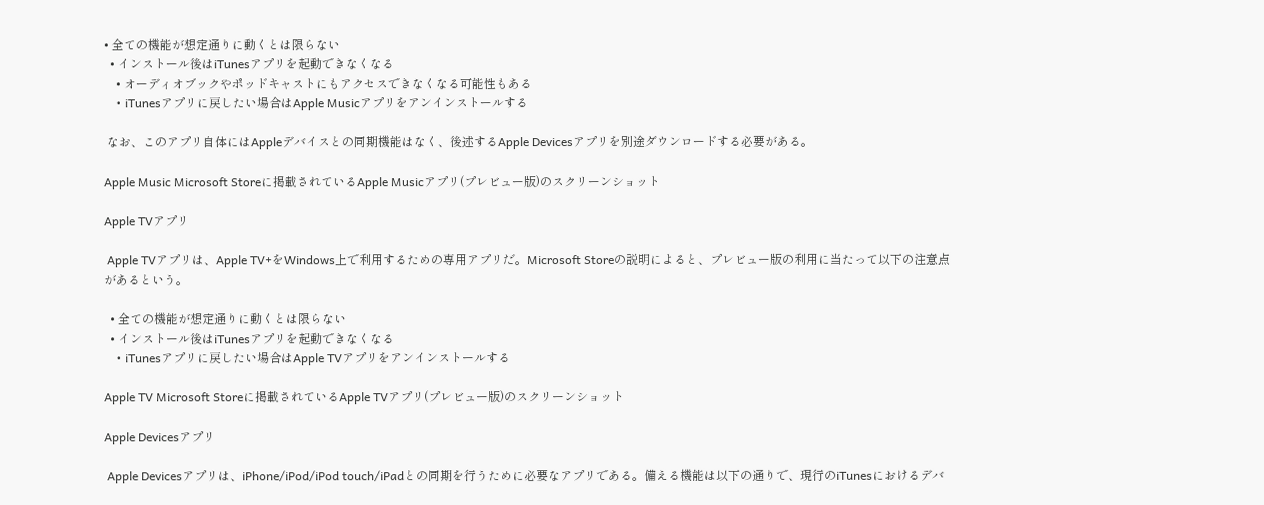• 全ての機能が想定通りに動くとは限らない
  • インストール後はiTunesアプリを起動できなくなる
    • オーディオブックやポッドキャストにもアクセスできなくなる可能性もある
    • iTunesアプリに戻したい場合はApple Musicアプリをアンインストールする

 なお、このアプリ自体にはAppleデバイスとの同期機能はなく、後述するApple Devicesアプリを別途ダウンロードする必要がある。

Apple Music Microsoft Storeに掲載されているApple Musicアプリ(プレビュー版)のスクリーンショット

Apple TVアプリ

 Apple TVアプリは、Apple TV+をWindows上で利用するための専用アプリだ。Microsoft Storeの説明によると、プレビュー版の利用に当たって以下の注意点があるという。

  • 全ての機能が想定通りに動くとは限らない
  • インストール後はiTunesアプリを起動できなくなる
    • iTunesアプリに戻したい場合はApple TVアプリをアンインストールする

Apple TV Microsoft Storeに掲載されているApple TVアプリ(プレビュー版)のスクリーンショット

Apple Devicesアプリ

 Apple Devicesアプリは、iPhone/iPod/iPod touch/iPadとの同期を行うために必要なアプリである。備える機能は以下の通りで、現行のiTunesにおけるデバ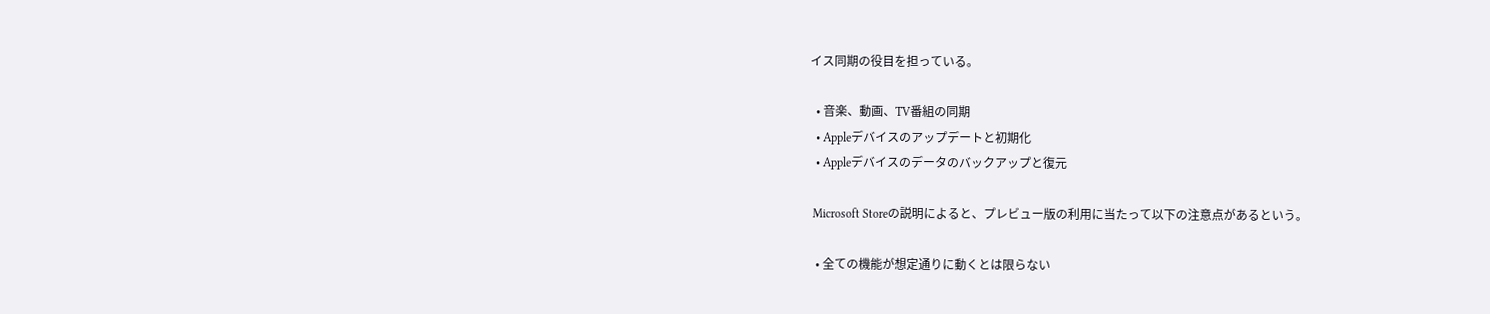イス同期の役目を担っている。

  • 音楽、動画、TV番組の同期
  • Appleデバイスのアップデートと初期化
  • Appleデバイスのデータのバックアップと復元

 Microsoft Storeの説明によると、プレビュー版の利用に当たって以下の注意点があるという。

  • 全ての機能が想定通りに動くとは限らない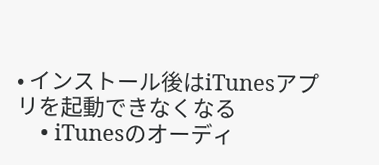• インストール後はiTunesアプリを起動できなくなる
    • iTunesのオーディ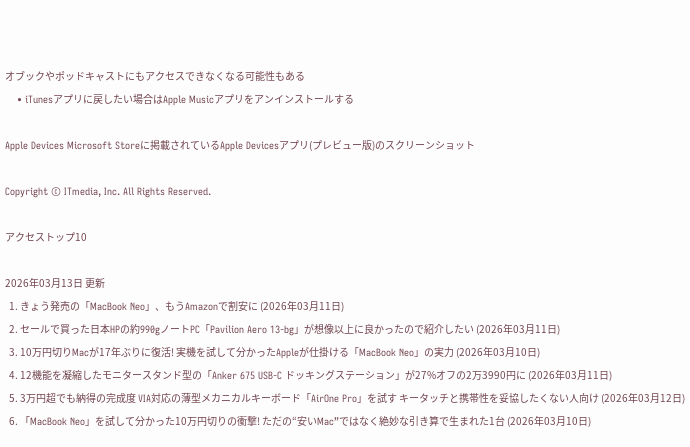オブックやポッドキャストにもアクセスできなくなる可能性もある
    • iTunesアプリに戻したい場合はApple Musicアプリをアンインストールする

Apple Devices Microsoft Storeに掲載されているApple Devicesアプリ(プレビュー版)のスクリーンショット

Copyright © ITmedia, Inc. All Rights Reserved.

アクセストップ10

2026年03月13日 更新
  1. きょう発売の「MacBook Neo」、もうAmazonで割安に (2026年03月11日)
  2. セールで買った日本HPの約990gノートPC「Pavilion Aero 13-bg」が想像以上に良かったので紹介したい (2026年03月11日)
  3. 10万円切りMacが17年ぶりに復活! 実機を試して分かったAppleが仕掛ける「MacBook Neo」の実力 (2026年03月10日)
  4. 12機能を凝縮したモニタースタンド型の「Anker 675 USB-C ドッキングステーション」が27%オフの2万3990円に (2026年03月11日)
  5. 3万円超でも納得の完成度 VIA対応の薄型メカニカルキーボード「AirOne Pro」を試す キータッチと携帯性を妥協したくない人向け (2026年03月12日)
  6. 「MacBook Neo」を試して分かった10万円切りの衝撃! ただの“安いMac”ではなく絶妙な引き算で生まれた1台 (2026年03月10日)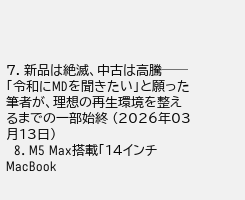7. 新品は絶滅、中古は高騰──「令和にMDを聞きたい」と願った筆者が、理想の再生環境を整えるまでの一部始終 (2026年03月13日)
  8. M5 Max搭載「14インチMacBook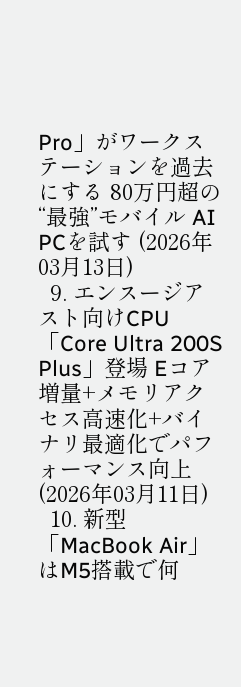Pro」がワークステーションを過去にする 80万円超の“最強”モバイル AI PCを試す (2026年03月13日)
  9. エンスージアスト向けCPU「Core Ultra 200S Plus」登場 Eコア増量+メモリアクセス高速化+バイナリ最適化でパフォーマンス向上 (2026年03月11日)
  10. 新型「MacBook Air」はM5搭載で何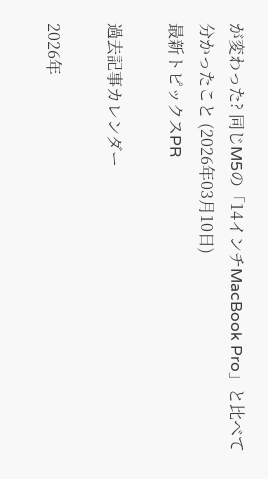が変わった? 同じM5の「14インチMacBook Pro」と比べて分かったこと (2026年03月10日)
最新トピックスPR

過去記事カレンダー

2026年